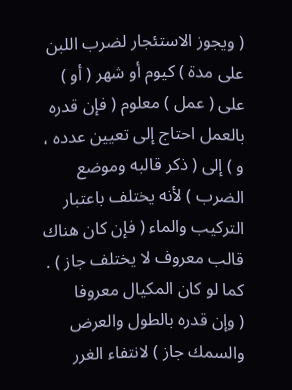( ويجوز الاستئجار لضرب اللبن على مدة ) كيوم أو شهر ( أو ) على ( عمل ) معلوم ( فإن قدره
بالعمل احتاج إلى تعيين عدده ، و ) إلى ( ذكر قالبه وموضع الضرب ) لأنه يختلف باعتبار
التركيب والماء ( فإن كان هناك قالب معروف لا يختلف جاز ) . كما لو كان المكيال معروفا
( وإن قدره بالطول والعرض والسمك جاز ) لانتفاء الغرر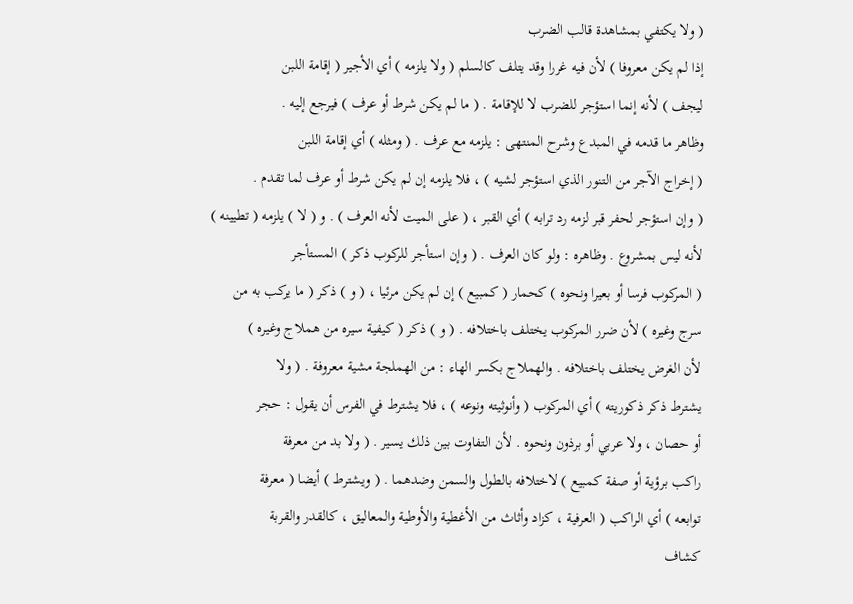( ولا يكتفي بمشاهدة قالب الضرب
إذا لم يكن معروفا ) لأن فيه غررا وقد يتلف كالسلم ( ولا يلزمه ) أي الأجير ( إقامة اللبن
ليجف ) لأنه إنما استؤجر للضرب لا للإقامة . ( ما لم يكن شرط أو عرف ) فيرجع إليه .
وظاهر ما قدمه في المبدع وشرح المنتهى : يلزمه مع عرف . ( ومثله ) أي إقامة اللبن
( إخراج الآجر من التنور الذي استؤجر لشيه ) ، فلا يلزمه إن لم يكن شرط أو عرف لما تقدم .
( وإن استؤجر لحفر قبر لزمه رد ترابه ) أي القبر ، ( على الميت لأنه العرف ) . و ( لا ) يلزمه ( تطيينه )
لأنه ليس بمشروع . وظاهره : ولو كان العرف . ( وإن استأجر للركوب ذكر ) المستأجر
( المركوب فرسا أو بعيرا ونحوه ) كحمار ( كمبيع ) إن لم يكن مرئيا ، ( و ) ذكر ( ما يركب به من
سرج وغيره ) لأن ضرر المركوب يختلف باختلافه . ( و ) ذكر ( كيفية سيره من هملاج وغيره )
لأن الغرض يختلف باختلافه . والهملاج بكسر الهاء : من الهملجة مشية معروفة . ( ولا
يشترط ذكر ذكوريته ) أي المركوب ( وأنوثيته ونوعه ) ، فلا يشترط في الفرس أن يقول : حجر
أو حصان ، ولا عربي أو برذون ونحوه . لأن التفاوت بين ذلك يسير . ( ولا بد من معرفة
راكب برؤية أو صفة كمبيع ) لاختلافه بالطول والسمن وضدهما . ( ويشترط ) أيضا ( معرفة
توابعه ) أي الراكب ( العرفية ، كزاد وأثاث من الأغطية والأوطية والمعاليق ، كالقدر والقربة
كشاف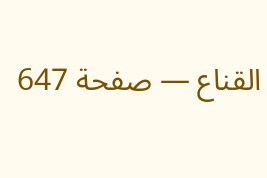القناع — صفحة 647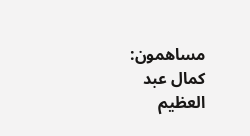مساهمون: كمال عبد العظيم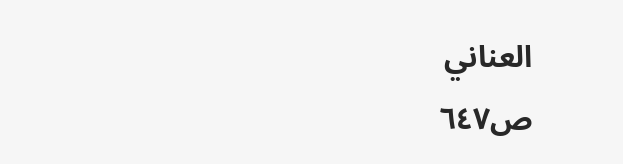العناني
ص٦٤٧